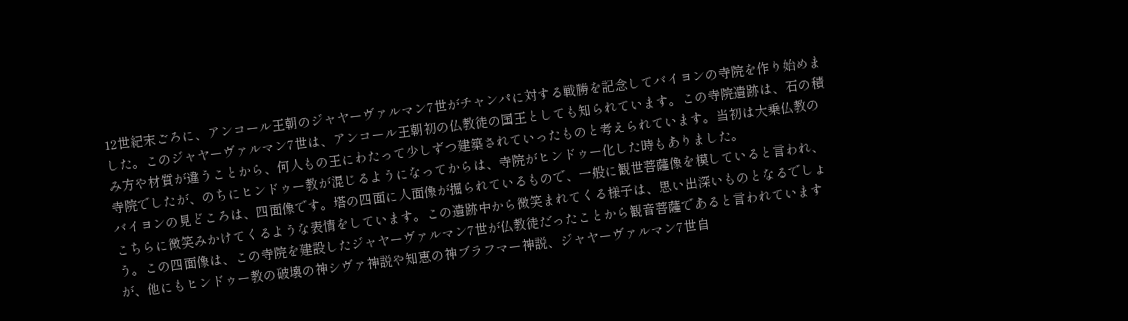12世紀末ごろに、アンコール王朝のジャヤーヴァルマン7世がチャンパに対する戦勝を記念してバイヨンの寺院を作り始めました。このジャヤーヴァルマン7世は、アンコール王朝初の仏教徒の国王としても知られています。この寺院遺跡は、石の積み方や材質が違うことから、何人もの王にわたって少しずつ建築されていったものと考えられています。当初は大乗仏教の寺院でしたが、のちにヒンドゥー教が混じるようになってからは、寺院がヒンドゥー化した時もありました。
バイヨンの見どころは、四面像です。塔の四面に人面像が掘られているもので、一般に観世菩薩像を模していると言われ、こちらに微笑みかけてくるような表情をしています。この遺跡中から微笑まれてくる様子は、思い出深いものとなるでしょう。この四面像は、この寺院を建設したジャヤーヴァルマン7世が仏教徒だったことから観音菩薩であると言われていますが、他にもヒンドゥー教の破壊の神シヴァ神説や知恵の神ブラフマー神説、ジャヤーヴァルマン7世自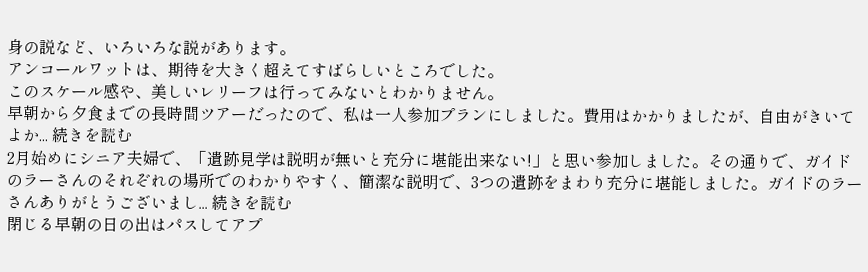身の説など、いろいろな説があります。
アンコールワットは、期待を大きく超えてすばらしいところでした。
このスケール感や、美しいレリーフは行ってみないとわかりません。
早朝から夕食までの長時間ツアーだったので、私は一人参加プランにしました。費用はかかりましたが、自由がきいてよか... 続きを読む
2月始めにシニア夫婦で、「遺跡見学は説明が無いと充分に堪能出来ない!」と思い参加しました。その通りで、ガイドのラーさんのそれぞれの場所でのわかりやすく、簡潔な説明で、3つの遺跡をまわり充分に堪能しました。ガイドのラーさんありがとうございまし... 続きを読む
閉じる早朝の日の出はパスしてアプ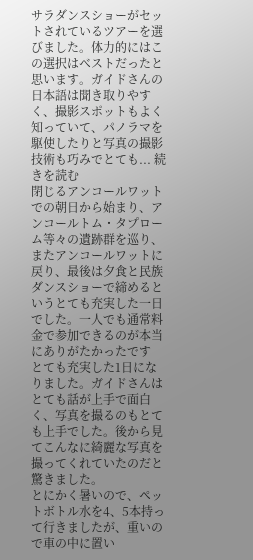サラダンスショーがセットされているツアーを選びました。体力的にはこの選択はベストだったと思います。ガイドさんの日本語は聞き取りやすく、撮影スポットもよく知っていて、パノラマを駆使したりと写真の撮影技術も巧みでとても... 続きを読む
閉じるアンコールワットでの朝日から始まり、アンコールトム・タプローム等々の遺跡群を巡り、またアンコールワットに戻り、最後は夕食と民族ダンスショーで締めるというとても充実した一日でした。一人でも通常料金で参加できるのが本当にありがたかったです
とても充実した1日になりました。ガイドさんはとても話が上手で面白く、写真を撮るのもとても上手でした。後から見てこんなに綺麗な写真を撮ってくれていたのだと驚きました。
とにかく暑いので、ペットボトル水を4、5本持って行きましたが、重いので車の中に置い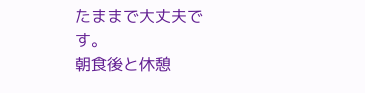たままで大丈夫です。
朝食後と休憩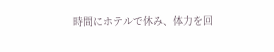時間にホテルで休み、体力を回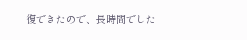復できたので、長時間でした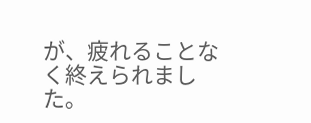が、疲れることなく終えられました。